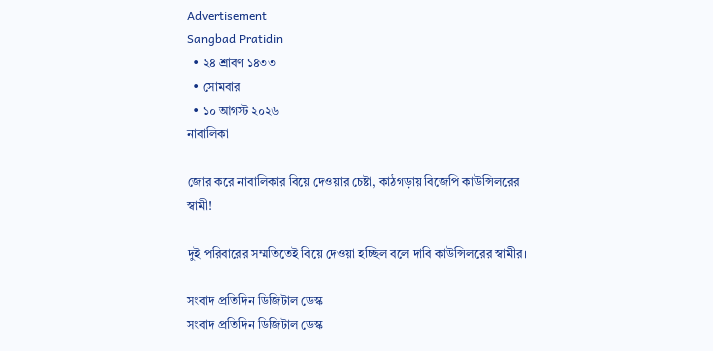Advertisement
Sangbad Pratidin
  • ২৪ শ্রাবণ ১৪৩৩
  • সোমবার
  • ১০ আগস্ট ২০২৬
নাবালিকা

জোর করে নাবালিকার বিয়ে দেওয়ার চেষ্টা, কাঠগড়ায় বিজেপি কাউন্সিলরের স্বামী!

দুই পরিবারের সম্মতিতেই বিয়ে দেওয়া হচ্ছিল বলে দাবি কাউন্সিলরের স্বামীর।

সংবাদ প্রতিদিন ডিজিটাল ডেস্ক
সংবাদ প্রতিদিন ডিজিটাল ডেস্ক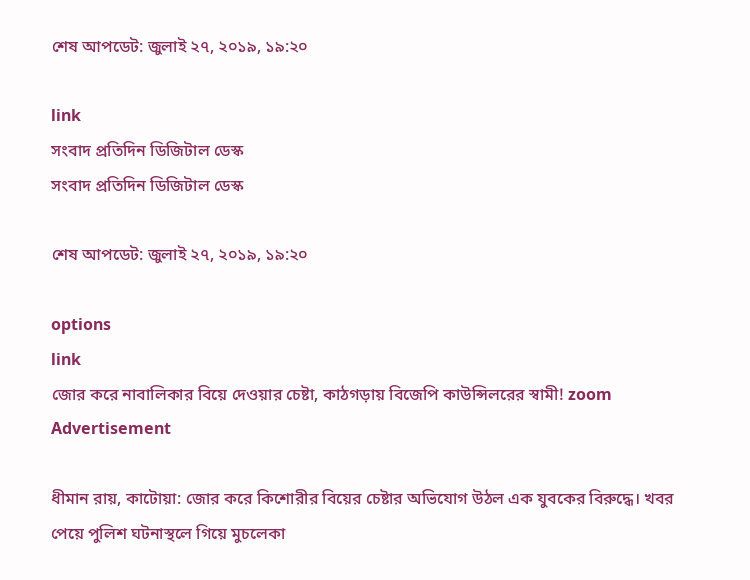শেষ আপডেট: জুলাই ২৭, ২০১৯, ১৯:২০

link
সংবাদ প্রতিদিন ডিজিটাল ডেস্ক
সংবাদ প্রতিদিন ডিজিটাল ডেস্ক

শেষ আপডেট: জুলাই ২৭, ২০১৯, ১৯:২০

options
link
জোর করে নাবালিকার বিয়ে দেওয়ার চেষ্টা, কাঠগড়ায় বিজেপি কাউন্সিলরের স্বামী! zoom
Advertisement

ধীমান রায়, কাটোয়া: জোর করে কিশোরীর বিয়ের চেষ্টার অভিযোগ উঠল এক যুবকের বিরুদ্ধে। খবর পেয়ে পুলিশ ঘটনাস্থলে গিয়ে মুচলেকা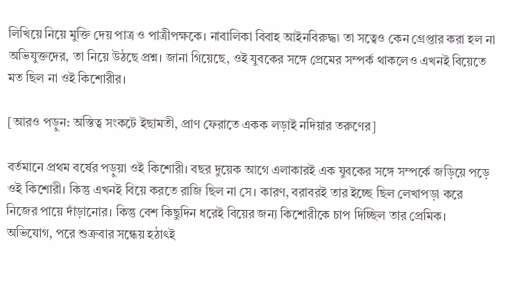লিখিয়ে নিয়ে মুক্তি দেয় পাত্র ও পাত্রীপক্ষকে। নাবালিকা বিবাহ আইনবিরুদ্ধ৷ তা সত্বেও কেন গ্রেপ্তার করা হল না অভিযুক্তদের, তা নিয়ে উঠছে প্রশ্ন। জানা গিয়েছে, ওই যুবকের সঙ্গে প্রেমের সম্পর্ক থাকলেও এখনই বিয়েতে মত ছিল না ওই কিশোরীর।

[আরও পড়ুন: অস্তিত্ব সংকটে ইছামতী, প্রাণ ফেরাতে একক লড়াই নদিয়ার তরুণের]

বর্তমানে প্রথম বর্ষের পড়ুয়া ওই কিশোরী। বছর দুয়েক আগে এলাকারই এক যুবকের সঙ্গে সম্পর্কে জড়িয়ে পড়ে ওই কিশোরী। কিন্তু এখনই বিয়ে করতে রাজি ছিল না সে। কারণ, বরাবরই তার ইচ্ছে ছিল লেখাপড়া করে নিজের পায়ে দাঁড়ানোর। কিন্তু বেশ কিছুদিন ধরেই বিয়ের জন্য কিশোরীকে চাপ দিচ্ছিল তার প্রেমিক।  অভিযোগ, পরে শুক্রবার সন্ধেয় হঠাৎই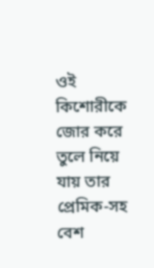ওই কিশোরীকে জোর করে তুলে নিয়ে যায় তার প্রেমিক-সহ বেশ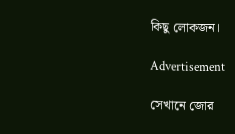কিছু লোকজন।

Advertisement

সেখানে জোর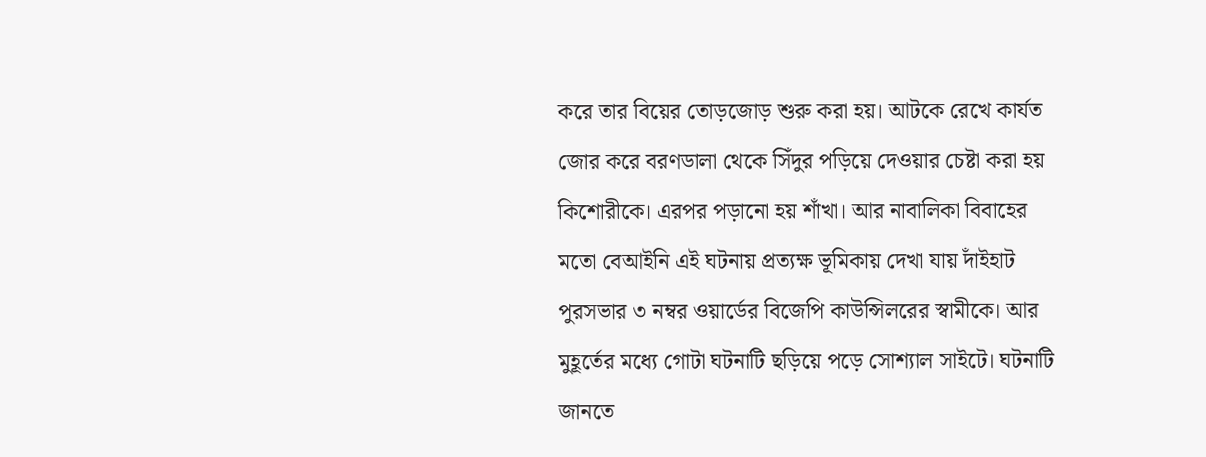করে তার বিয়ের তোড়জোড় শুরু করা হয়। আটকে রেখে কার্যত জোর করে বরণডালা থেকে সিঁদুর পড়িয়ে দেওয়ার চেষ্টা করা হয় কিশোরীকে। এরপর পড়ানো হয় শাঁখা। আর নাবালিকা বিবাহের মতো বেআইনি এই ঘটনায় প্রত্যক্ষ ভূমিকায় দেখা যায় দাঁইহাট পুরসভার ৩ নম্বর ওয়ার্ডের বিজেপি কাউন্সিলরের স্বামীকে। আর মুহূর্তের মধ্যে গোটা ঘটনাটি ছড়িয়ে পড়ে সোশ্যাল সাইটে। ঘটনাটি জানতে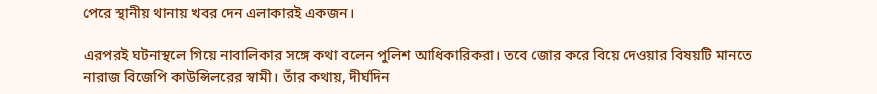পেরে স্থানীয় থানায় খবর দেন এলাকারই একজন।

এরপরই ঘটনাস্থলে গিয়ে নাবালিকার সঙ্গে কথা বলেন পুলিশ আধিকারিকরা। তবে জোর করে বিয়ে দেওয়ার বিষয়টি মানতে নারাজ বিজেপি কাউন্সিলরের স্বামী। তাঁর কথায়, দীর্ঘদিন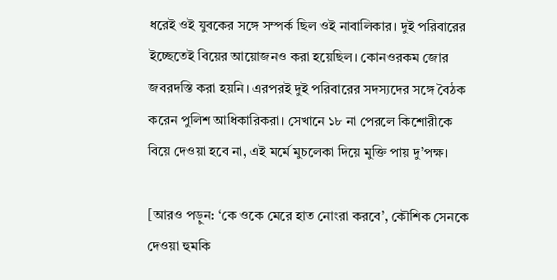ধরেই ওই যুবকের সঙ্গে সম্পর্ক ছিল ওই নাবালিকার। দুই পরিবারের ইচ্ছেতেই বিয়ের আয়োজনও করা হয়েছিল। কোনওরকম জোর জবরদস্তি করা হয়নি। এরপরই দুই পরিবারের সদস্যদের সঙ্গে বৈঠক করেন পুলিশ আধিকারিকরা। সেখানে ১৮ না পেরলে কিশোরীকে বিয়ে দেওয়া হবে না, এই মর্মে মুচলেকা দিয়ে মুক্তি পায় দু’পক্ষ।

[আরও পড়ুন: ‘কে ওকে মেরে হাত নোংরা করবে’, কৌশিক সেনকে দেওয়া হুমকি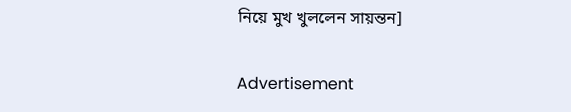নিয়ে মুখ খুললেন সায়ন্তন]

Advertisement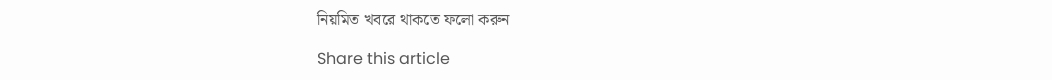নিয়মিত খবরে থাকতে ফলো করুন

Share this article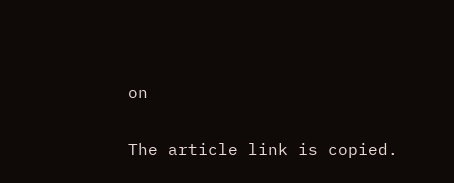on

The article link is copied.